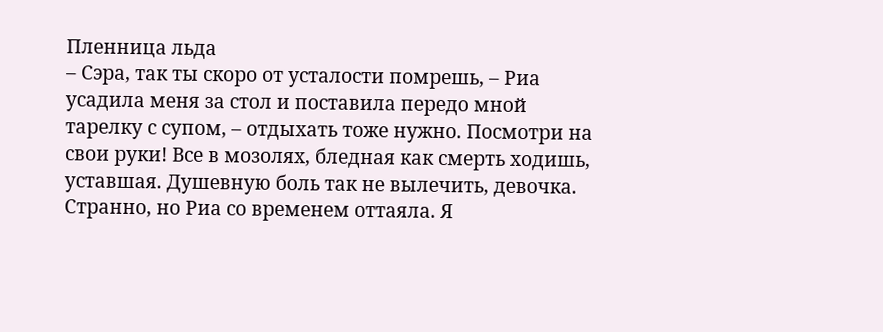Пленница льда
– Сэра, так ты скоро от усталости помрешь, – Риа усадила меня за стол и поставила передо мной тарелку с супом, – отдыхать тоже нужно. Посмотри на свои руки! Все в мозолях, бледная как смерть ходишь, уставшая. Душевную боль так не вылечить, девочка.
Странно, но Риа со временем оттаяла. Я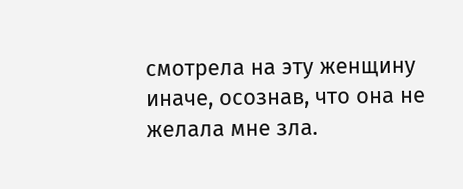смотрела на эту женщину иначе, осознав, что она не желала мне зла.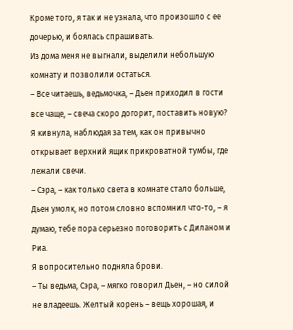Кроме того, я так и не узнала, что произошло с ее дочерью, и боялась спрашивать.
Из дома меня не выгнали, выделили небольшую комнату и позволили остаться.
– Все читаешь, ведьмочка, – Дьен приходил в гости все чаще, – свеча скоро догорит, поставить новую?
Я кивнула, наблюдая за тем, как он привычно открывает верхний ящик прикроватной тумбы, где лежали свечи.
– Сэра, – как только света в комнате стало больше, Дьен умолк, но потом словно вспомнил что‑то, – я думаю, тебе пора серьезно поговорить с Диланом и Риа.
Я вопросительно подняла брови.
– Ты ведьма, Сэра, – мягко говорил Дьен, – но силой не владеешь. Желтый корень – вещь хорошая, и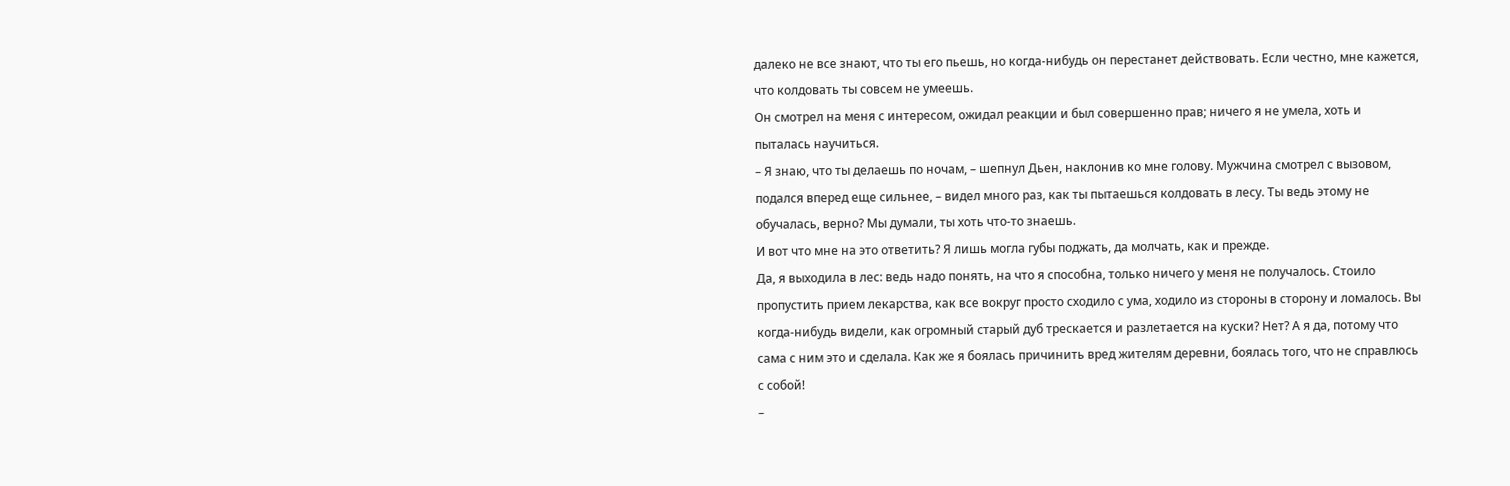далеко не все знают, что ты его пьешь, но когда‑нибудь он перестанет действовать. Если честно, мне кажется, что колдовать ты совсем не умеешь.
Он смотрел на меня с интересом, ожидал реакции и был совершенно прав; ничего я не умела, хоть и пыталась научиться.
– Я знаю, что ты делаешь по ночам, – шепнул Дьен, наклонив ко мне голову. Мужчина смотрел с вызовом, подался вперед еще сильнее, – видел много раз, как ты пытаешься колдовать в лесу. Ты ведь этому не обучалась, верно? Мы думали, ты хоть что‑то знаешь.
И вот что мне на это ответить? Я лишь могла губы поджать, да молчать, как и прежде.
Да, я выходила в лес: ведь надо понять, на что я способна, только ничего у меня не получалось. Стоило пропустить прием лекарства, как все вокруг просто сходило с ума, ходило из стороны в сторону и ломалось. Вы когда‑нибудь видели, как огромный старый дуб трескается и разлетается на куски? Нет? А я да, потому что сама с ним это и сделала. Как же я боялась причинить вред жителям деревни, боялась того, что не справлюсь с собой!
–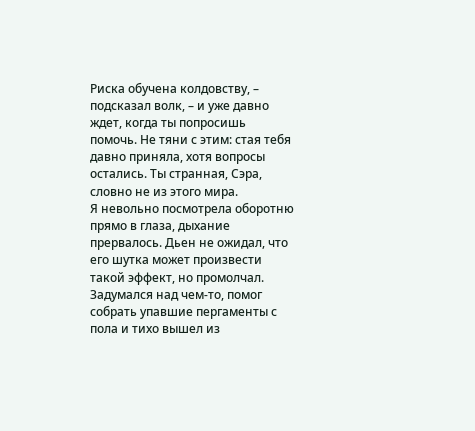Риска обучена колдовству, – подсказал волк, – и уже давно ждет, когда ты попросишь помочь. Не тяни с этим: стая тебя давно приняла, хотя вопросы остались. Ты странная, Сэра, словно не из этого мира.
Я невольно посмотрела оборотню прямо в глаза, дыхание прервалось. Дьен не ожидал, что его шутка может произвести такой эффект, но промолчал. Задумался над чем‑то, помог собрать упавшие пергаменты с пола и тихо вышел из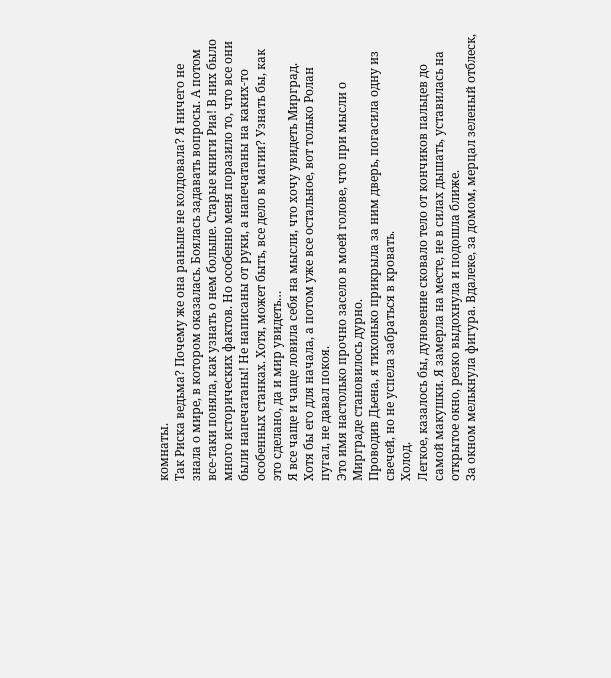комнаты.
Так Риска ведьма? Почему же она раньше не колдовала? Я ничего не знала о мире, в котором оказалась. Боялась задавать вопросы. А потом все‑таки поняла, как узнать о нем больше. Старые книги Риа! В них было много исторических фактов. Но особенно меня поразило то, что все они были напечатаны! Не написаны от руки, а напечатаны на каких‑то особенных станках. Хотя, может быть, все дело в магии? Узнать бы, как это сделано, да и мир увидеть…
Я все чаще и чаще ловила себя на мысли, что хочу увидеть Мирград. Хотя бы его для начала, а потом уже все остальное, вот только Ролан пугал, не давал покоя.
Это имя настолько прочно засело в моей голове, что при мысли о Мирграде становилось дурно.
Проводив Дьена, я тихонько прикрыла за ним дверь, погасила одну из свечей, но не успела забраться в кровать.
Холод.
Легкое, казалось бы, дуновение сковало тело от кончиков пальцев до самой макушки. Я замерла на месте, не в силах дышать, уставилась на открытое окно, резко выдохнула и подошла ближе.
За окном мелькнула фигура. Вдалеке, за домом, мерцал зеленый отблеск,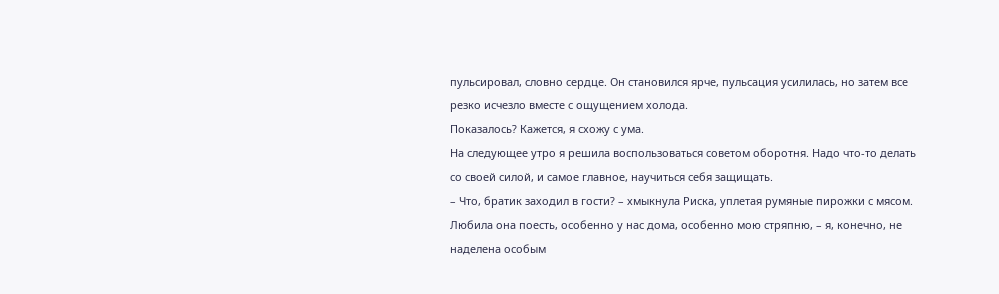пульсировал, словно сердце. Он становился ярче, пульсация усилилась, но затем все резко исчезло вместе с ощущением холода.
Показалось? Кажется, я схожу с ума.
На следующее утро я решила воспользоваться советом оборотня. Надо что‑то делать со своей силой, и самое главное, научиться себя защищать.
– Что, братик заходил в гости? – хмыкнула Риска, уплетая румяные пирожки с мясом. Любила она поесть, особенно у нас дома, особенно мою стряпню, – я, конечно, не наделена особым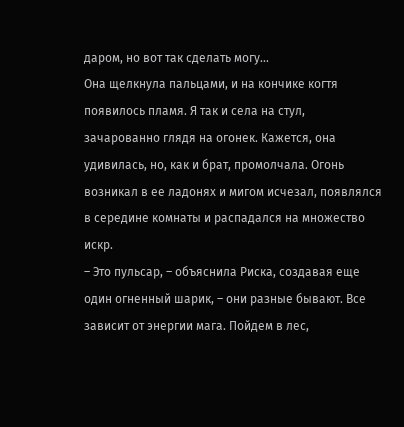даром, но вот так сделать могу…
Она щелкнула пальцами, и на кончике когтя появилось пламя. Я так и села на стул, зачарованно глядя на огонек. Кажется, она удивилась, но, как и брат, промолчала. Огонь возникал в ее ладонях и мигом исчезал, появлялся в середине комнаты и распадался на множество искр.
– Это пульсар, – объяснила Риска, создавая еще один огненный шарик, – они разные бывают. Все зависит от энергии мага. Пойдем в лес,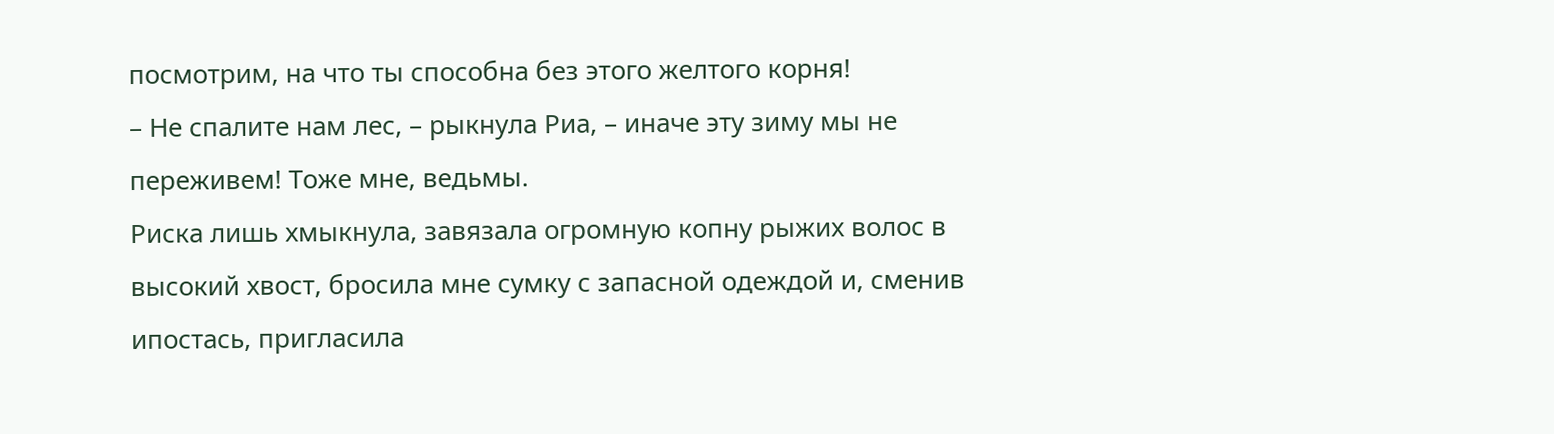посмотрим, на что ты способна без этого желтого корня!
– Не спалите нам лес, – рыкнула Риа, – иначе эту зиму мы не переживем! Тоже мне, ведьмы.
Риска лишь хмыкнула, завязала огромную копну рыжих волос в высокий хвост, бросила мне сумку с запасной одеждой и, сменив ипостась, пригласила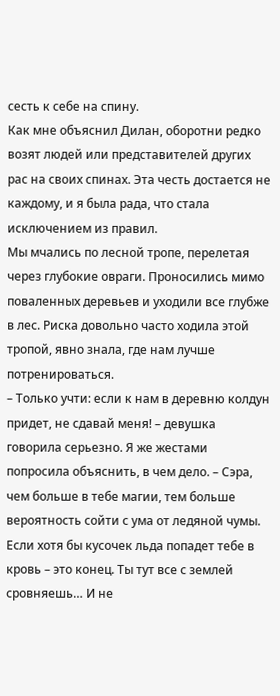сесть к себе на спину.
Как мне объяснил Дилан, оборотни редко возят людей или представителей других рас на своих спинах. Эта честь достается не каждому, и я была рада, что стала исключением из правил.
Мы мчались по лесной тропе, перелетая через глубокие овраги. Проносились мимо поваленных деревьев и уходили все глубже в лес. Риска довольно часто ходила этой тропой, явно знала, где нам лучше потренироваться.
– Только учти: если к нам в деревню колдун придет, не сдавай меня! – девушка говорила серьезно. Я же жестами попросила объяснить, в чем дело. – Сэра, чем больше в тебе магии, тем больше вероятность сойти с ума от ледяной чумы. Если хотя бы кусочек льда попадет тебе в кровь – это конец. Ты тут все с землей сровняешь… И не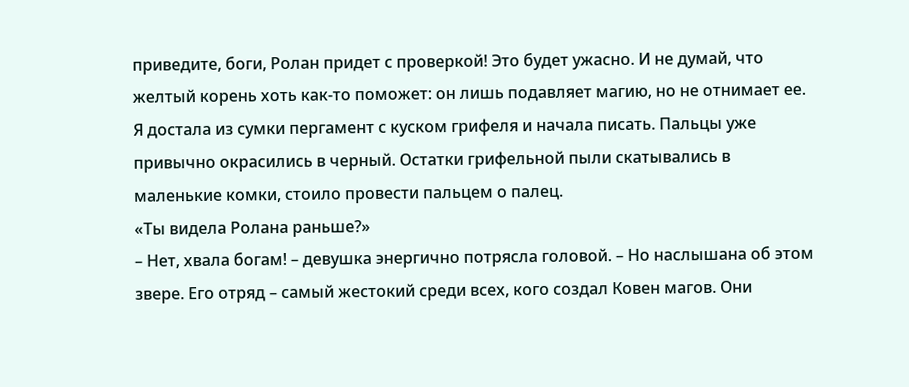приведите, боги, Ролан придет с проверкой! Это будет ужасно. И не думай, что желтый корень хоть как‑то поможет: он лишь подавляет магию, но не отнимает ее.
Я достала из сумки пергамент с куском грифеля и начала писать. Пальцы уже привычно окрасились в черный. Остатки грифельной пыли скатывались в маленькие комки, стоило провести пальцем о палец.
«Ты видела Ролана раньше?»
– Нет, хвала богам! – девушка энергично потрясла головой. – Но наслышана об этом звере. Его отряд – самый жестокий среди всех, кого создал Ковен магов. Они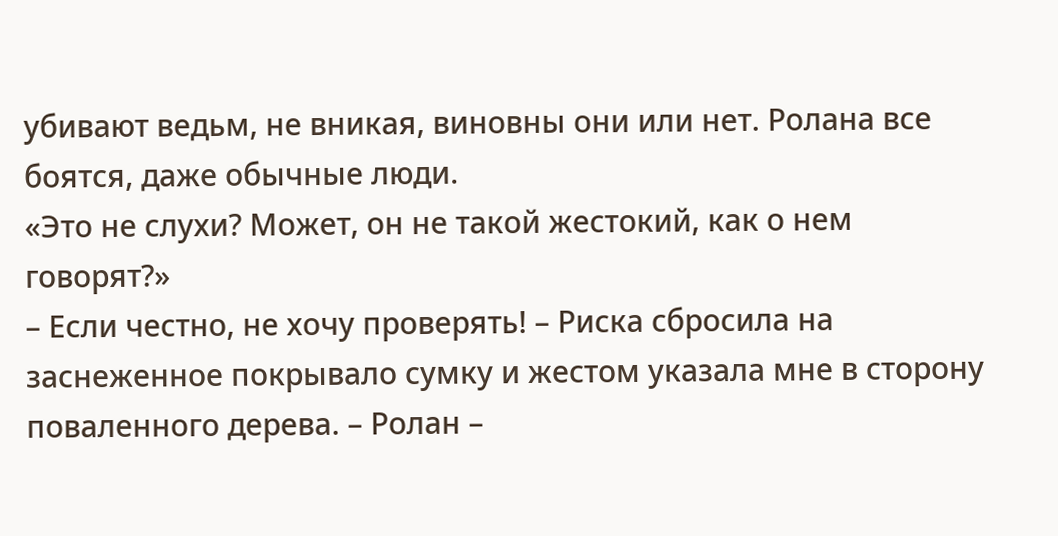убивают ведьм, не вникая, виновны они или нет. Ролана все боятся, даже обычные люди.
«Это не слухи? Может, он не такой жестокий, как о нем говорят?»
– Если честно, не хочу проверять! – Риска сбросила на заснеженное покрывало сумку и жестом указала мне в сторону поваленного дерева. – Ролан –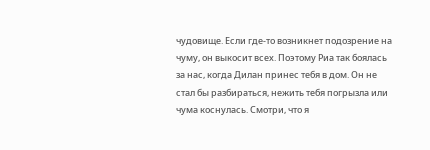чудовище. Если где‑то возникнет подозрение на чуму, он выкосит всех. Поэтому Риа так боялась за нас, когда Дилан принес тебя в дом. Он не стал бы разбираться, нежить тебя погрызла или чума коснулась. Смотри, что я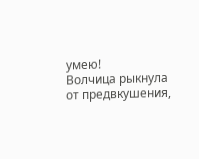умею!
Волчица рыкнула от предвкушения,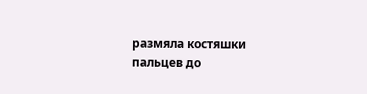размяла костяшки пальцев до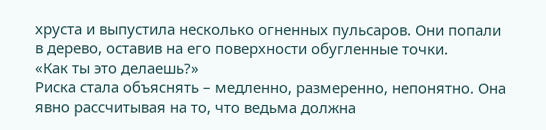хруста и выпустила несколько огненных пульсаров. Они попали в дерево, оставив на его поверхности обугленные точки.
«Как ты это делаешь?»
Риска стала объяснять – медленно, размеренно, непонятно. Она явно рассчитывая на то, что ведьма должна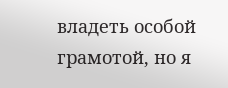владеть особой грамотой, но я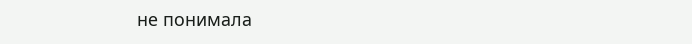не понимала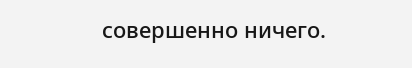совершенно ничего.